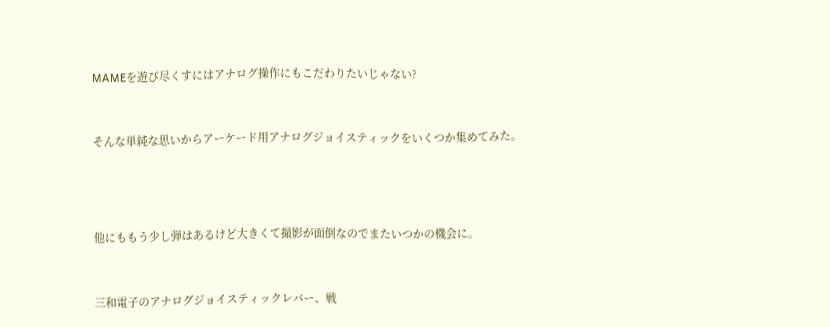MAMEを遊び尽くすにはアナログ操作にもこだわりたいじゃない?



そんな単純な思いからアーケード用アナログジョイスティックをいくつか集めてみた。





他にももう少し弾はあるけど大きくて撮影が面倒なのでまたいつかの機会に。



三和電子のアナログジョイスティックレバー、戦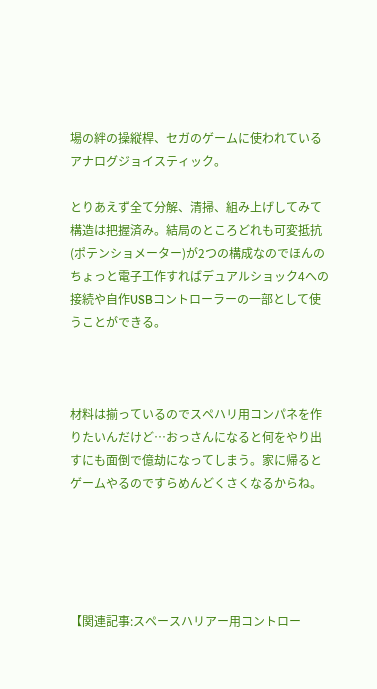場の絆の操縦桿、セガのゲームに使われているアナログジョイスティック。

とりあえず全て分解、清掃、組み上げしてみて構造は把握済み。結局のところどれも可変抵抗(ポテンショメーター)が2つの構成なのでほんのちょっと電子工作すればデュアルショック4への接続や自作USBコントローラーの一部として使うことができる。



材料は揃っているのでスペハリ用コンパネを作りたいんだけど…おっさんになると何をやり出すにも面倒で億劫になってしまう。家に帰るとゲームやるのですらめんどくさくなるからね。





【関連記事:スペースハリアー用コントロー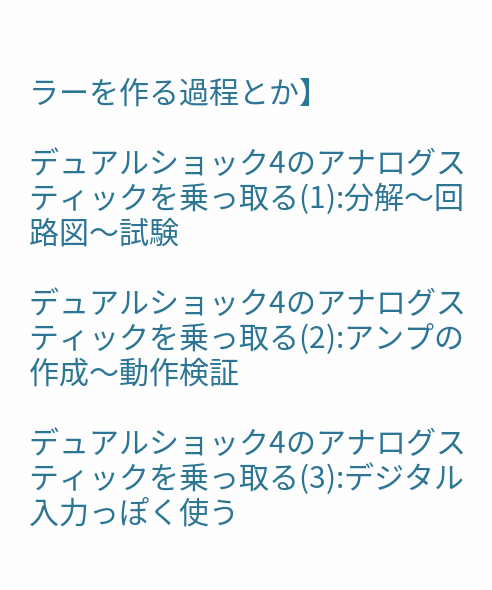ラーを作る過程とか】

デュアルショック4のアナログスティックを乗っ取る(1):分解〜回路図〜試験

デュアルショック4のアナログスティックを乗っ取る(2):アンプの作成〜動作検証

デュアルショック4のアナログスティックを乗っ取る(3):デジタル入力っぽく使う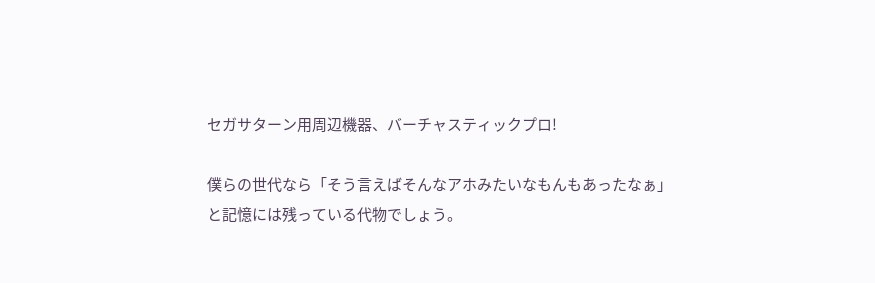セガサターン用周辺機器、バーチャスティックプロ!

僕らの世代なら「そう言えばそんなアホみたいなもんもあったなぁ」と記憶には残っている代物でしょう。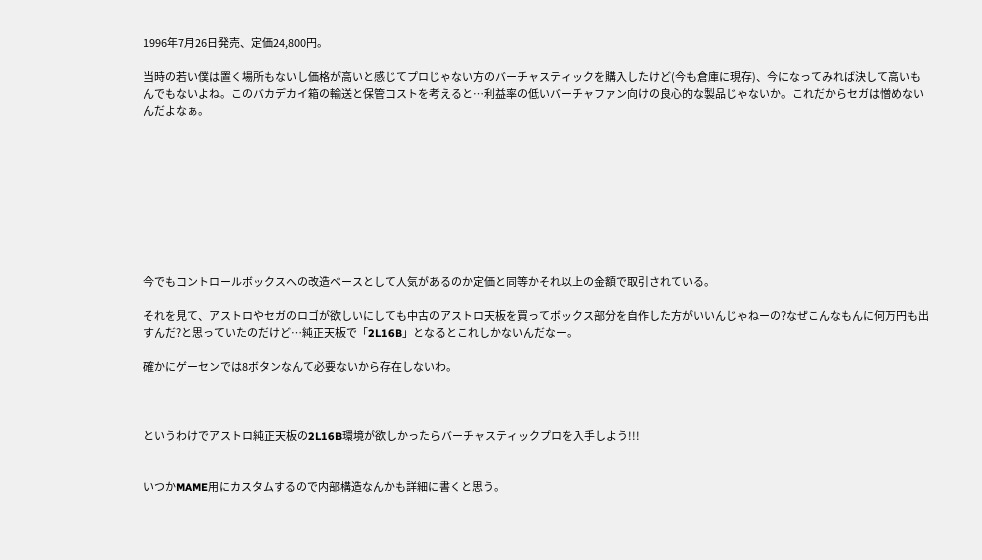1996年7月26日発売、定価24,800円。

当時の若い僕は置く場所もないし価格が高いと感じてプロじゃない方のバーチャスティックを購入したけど(今も倉庫に現存)、今になってみれば決して高いもんでもないよね。このバカデカイ箱の輸送と保管コストを考えると…利益率の低いバーチャファン向けの良心的な製品じゃないか。これだからセガは憎めないんだよなぁ。









今でもコントロールボックスへの改造ベースとして人気があるのか定価と同等かそれ以上の金額で取引されている。

それを見て、アストロやセガのロゴが欲しいにしても中古のアストロ天板を買ってボックス部分を自作した方がいいんじゃねーの?なぜこんなもんに何万円も出すんだ?と思っていたのだけど…純正天板で「2L16B」となるとこれしかないんだなー。

確かにゲーセンでは8ボタンなんて必要ないから存在しないわ。



というわけでアストロ純正天板の2L16B環境が欲しかったらバーチャスティックプロを入手しよう!!!


いつかMAME用にカスタムするので内部構造なんかも詳細に書くと思う。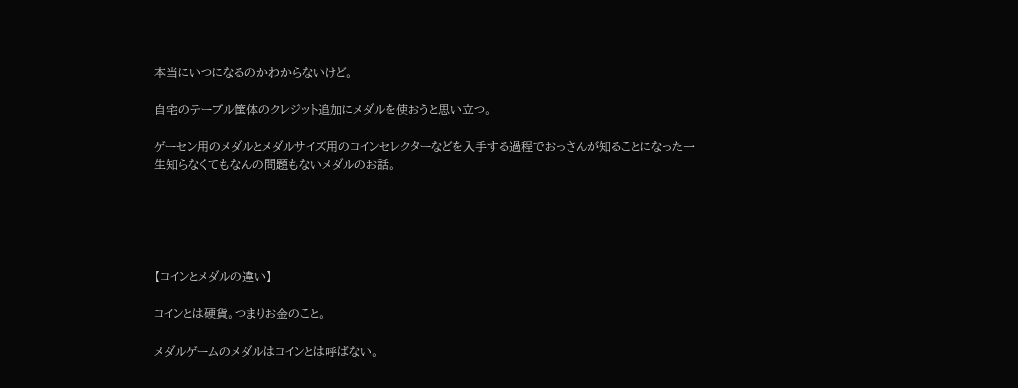本当にいつになるのかわからないけど。

自宅のテーブル筐体のクレジット追加にメダルを使おうと思い立つ。

ゲーセン用のメダルとメダルサイズ用のコインセレクターなどを入手する過程でおっさんが知ることになった一生知らなくてもなんの問題もないメダルのお話。





【コインとメダルの違い】

コインとは硬貨。つまりお金のこと。

メダルゲームのメダルはコインとは呼ばない。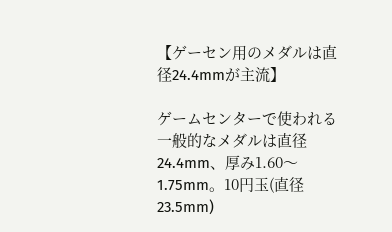【ゲーセン用のメダルは直径24.4mmが主流】

ゲームセンターで使われる一般的なメダルは直径24.4mm、厚み1.60〜1.75mm。10円玉(直径23.5mm)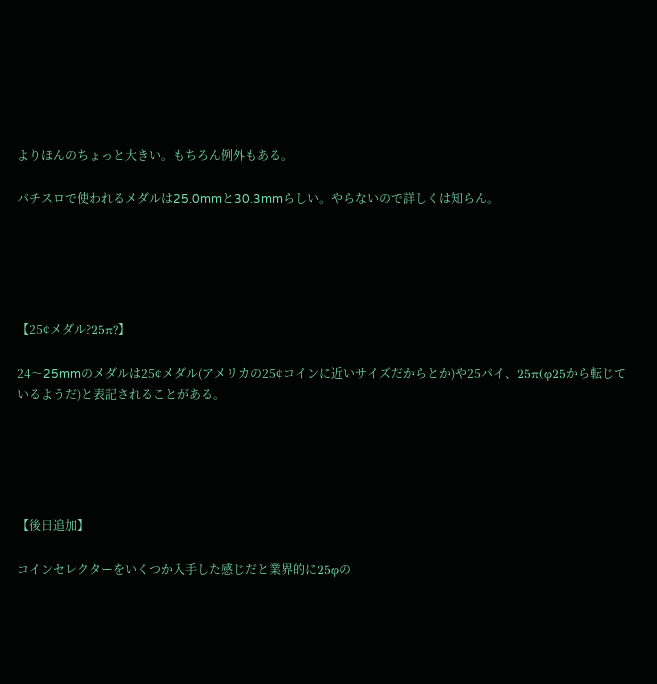よりほんのちょっと大きい。もちろん例外もある。

パチスロで使われるメダルは25.0mmと30.3mmらしい。やらないので詳しくは知らん。





【25¢メダル?25π?】

24〜25mmのメダルは25¢メダル(アメリカの25¢コインに近いサイズだからとか)や25パイ、25π(φ25から転じているようだ)と表記されることがある。





【後日追加】

コインセレクターをいくつか入手した感じだと業界的に25φの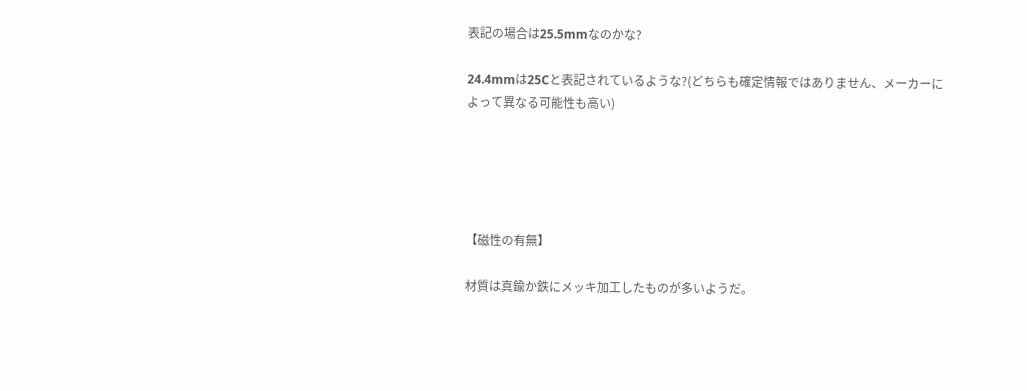表記の場合は25.5mmなのかな?

24.4mmは25Cと表記されているような?(どちらも確定情報ではありません、メーカーによって異なる可能性も高い)





【磁性の有無】

材質は真鍮か鉄にメッキ加工したものが多いようだ。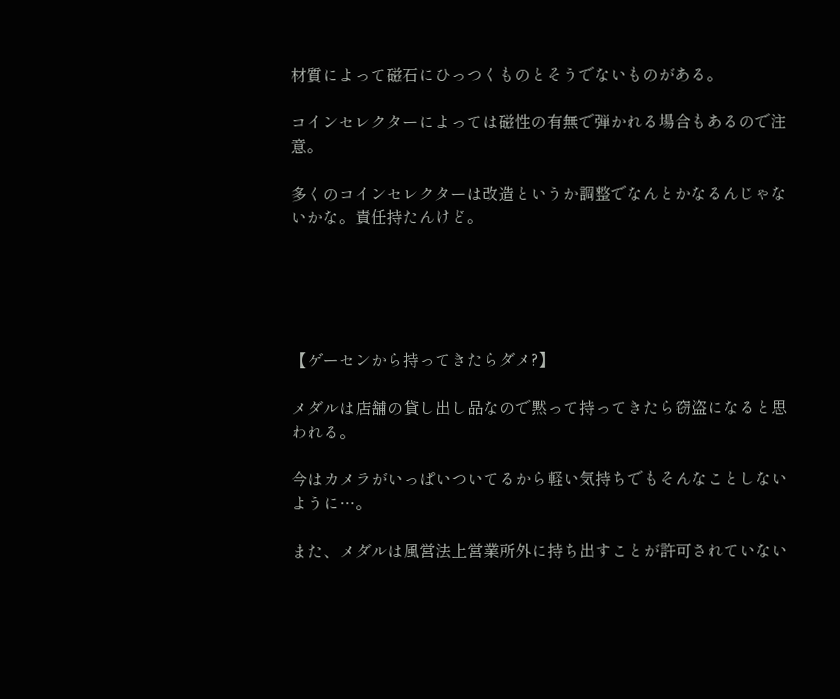材質によって磁石にひっつくものとそうでないものがある。

コインセレクターによっては磁性の有無で弾かれる場合もあるので注意。

多くのコインセレクターは改造というか調整でなんとかなるんじゃないかな。責任持たんけど。





【ゲーセンから持ってきたらダメ?】

メダルは店舗の貸し出し品なので黙って持ってきたら窃盗になると思われる。

今はカメラがいっぱいついてるから軽い気持ちでもそんなことしないように…。

また、メダルは風営法上営業所外に持ち出すことが許可されていない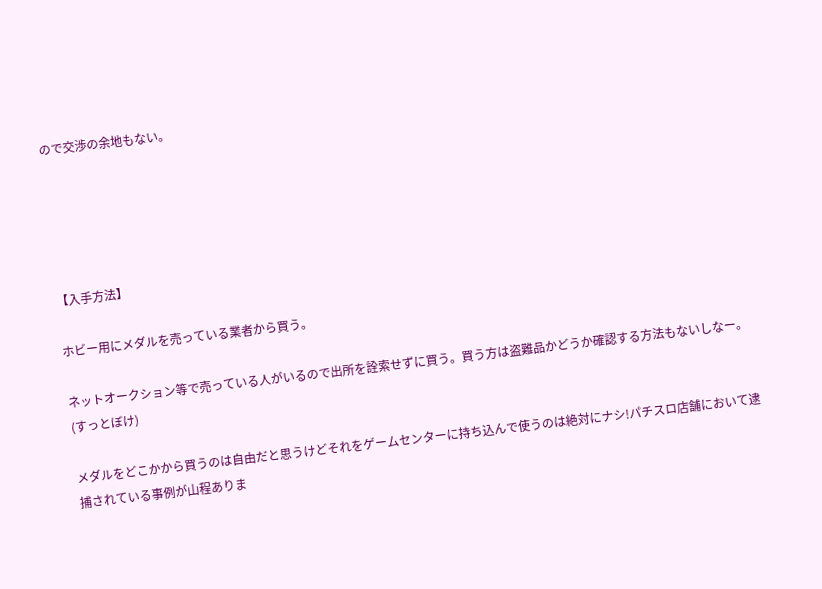ので交渉の余地もない。





【入手方法】

ホビー用にメダルを売っている業者から買う。

ネットオークション等で売っている人がいるので出所を詮索せずに買う。買う方は盗難品かどうか確認する方法もないしなー。(すっとぼけ)

メダルをどこかから買うのは自由だと思うけどそれをゲームセンターに持ち込んで使うのは絶対にナシ!パチスロ店舗において逮捕されている事例が山程ありま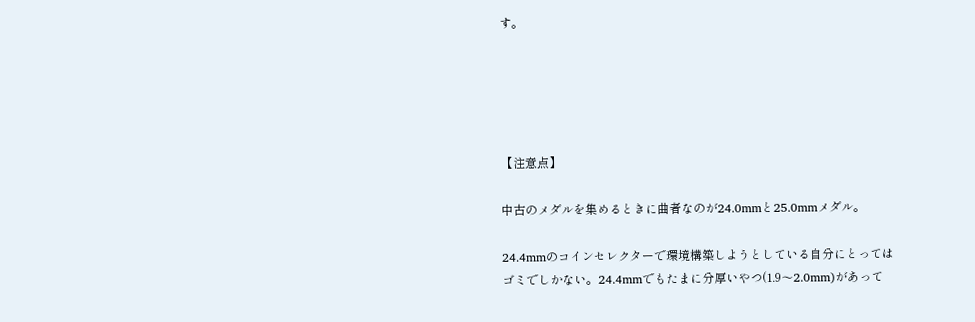す。





【注意点】

中古のメダルを集めるときに曲者なのが24.0mmと25.0mmメダル。

24.4mmのコインセレクターで環境構築しようとしている自分にとってはゴミでしかない。24.4mmでもたまに分厚いやつ(1.9〜2.0mm)があって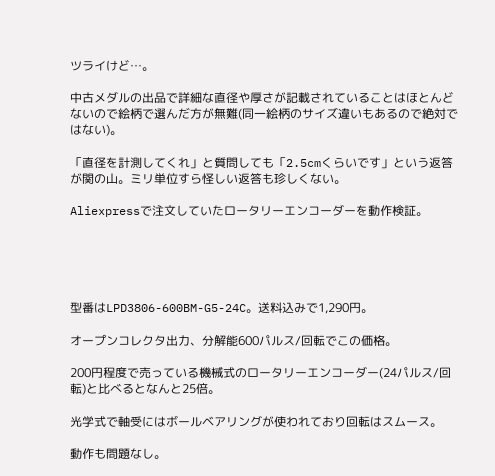ツライけど…。

中古メダルの出品で詳細な直径や厚さが記載されていることはほとんどないので絵柄で選んだ方が無難(同一絵柄のサイズ違いもあるので絶対ではない)。

「直径を計測してくれ」と質問しても「2.5cmくらいです」という返答が関の山。ミリ単位すら怪しい返答も珍しくない。

Aliexpressで注文していたロータリーエンコーダーを動作検証。





型番はLPD3806-600BM-G5-24C。送料込みで1,290円。

オープンコレクタ出力、分解能600パルス/回転でこの価格。

200円程度で売っている機械式のロータリーエンコーダー(24パルス/回転)と比べるとなんと25倍。

光学式で軸受にはボールベアリングが使われており回転はスムース。

動作も問題なし。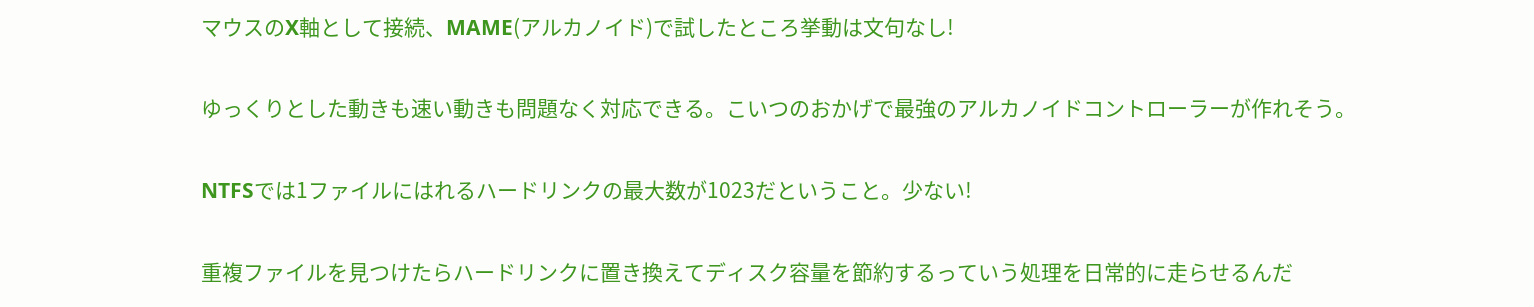マウスのX軸として接続、MAME(アルカノイド)で試したところ挙動は文句なし!

ゆっくりとした動きも速い動きも問題なく対応できる。こいつのおかげで最強のアルカノイドコントローラーが作れそう。

NTFSでは1ファイルにはれるハードリンクの最大数が1023だということ。少ない!

重複ファイルを見つけたらハードリンクに置き換えてディスク容量を節約するっていう処理を日常的に走らせるんだ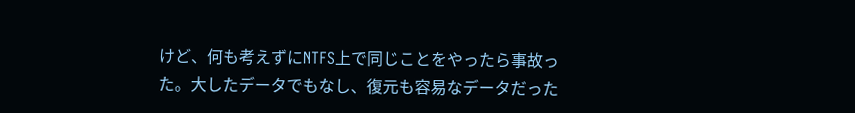けど、何も考えずにNTFS上で同じことをやったら事故った。大したデータでもなし、復元も容易なデータだった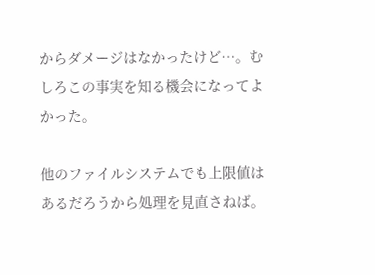からダメージはなかったけど…。むしろこの事実を知る機会になってよかった。

他のファイルシステムでも上限値はあるだろうから処理を見直さねば。